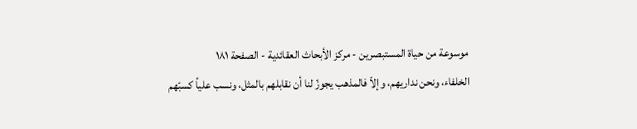موسوعة من حياة المستبصرين - مركز الأبحاث العقائدية - الصفحة ١٨١
الخلفاء، ونحن نداريهم، وإلاّ فالمذهب يجوزّ لنا أن نقابلهم بالمثل، ونسب علياً كسبّهم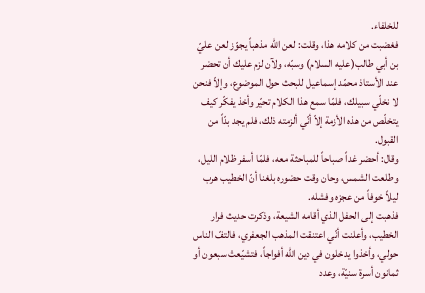للخلفاء.
فغضبت من كلامه هذا، وقلت: لعن الله مذهباً يجوّز لعن عليّ بن أبي طالب(عليه السلام) وسبّه، ولآن لزم عليك أن تحضر عند الأستاذ محمّد إسماعيل للبحث حول الموضوع، وإلاّ فنحن لا نخلّي سبيلك، فلمّا سمع هذا الكلام تحيّر وأخذ يفكّر كيف يتخلّص من هذه الأزمة إلاّ أنّي ألزمته ذلك، فلم يجد بدّاً من القبول.
وقال: أحضر غداً صباحاً للمباحثة معه، فلمّا أسفر ظلام الليل، وطلعت الشمس، وحان وقت حضوره بلغنا أنّ الخطيب هرب ليلاً خوفاً من عجزه وفشله.
فذهبت إلى الحفل الذي أقامه الشيعة، وذكرت حديث فرار الخطيب، وأعلنت أنّي اعتنقت المذهب الجعفري، فالتفّ الناس حولي، وأخذوا يدخلون في دين الله أفواجاً، فتشيّعتْ سبعون أو ثمانون أسرة سنيّة، وعدد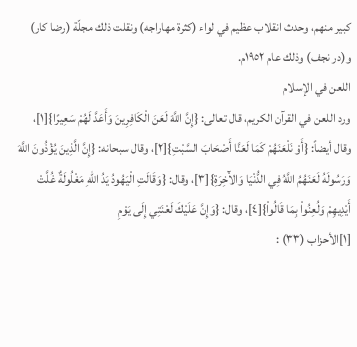كبير منهم، وحدث انقلاب عظيم في لواء (كثرة مهاراجه) ونقلت ذلك مجلّة (رضا كار) و(در نجف) وذلك عام ١٩٥٢م.
اللعن في الإسلام
ورد اللعن في القرآن الكريم، قال تعالى: {إِنَّ اللَّهَ لَعَنَ الْكَافِرِينَ وَأَعَدَّ لَهُمْ سَعِيرًا}[١]، وقال أيضاً: {أَوْ نَلْعَنَهُمْ كَمَا لَعَنَّا أَصْحَابَ السَّبْتِ}[٢]، وقال سبحانه: {إِنَّ الَّذِينَ يُؤْذُونَ اللَّهَ وَرَسُولَهُ لَعَنَهُمُ اللَّهُ فِي الدُّنْيَا وَالآْخِرَةِ}[٣]، وقال: {وَقَالَتِ الْيَهُودُ يَدُ اللّهِ مَغْلُولَةٌ غُلَّتْ أَيْدِيهِمْ وَلُعِنُواْ بِمَا قَالُواْ}[٤]، وقال: {وَإِنَّ عَلَيْكَ لَعْنَتِي إِلَى يَوْمِ
[١]الأحزاب (٣٣) :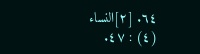٦٤. [٢]النساء (٤) : ٤٧.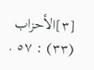[٣]الأحزاب (٣٣) : ٥٧ .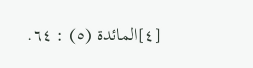[٤]المائدة (٥) : ٦٤.